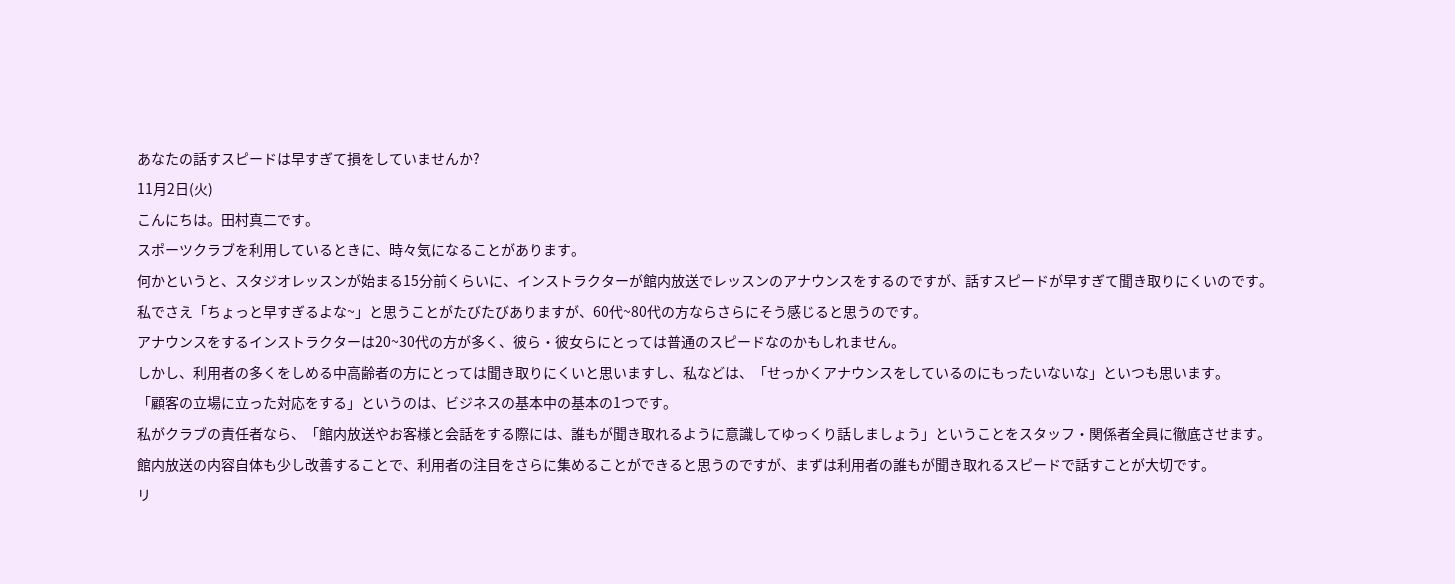あなたの話すスピードは早すぎて損をしていませんか?
11月2日(火)
こんにちは。田村真二です。
スポーツクラブを利用しているときに、時々気になることがあります。
何かというと、スタジオレッスンが始まる15分前くらいに、インストラクターが館内放送でレッスンのアナウンスをするのですが、話すスピードが早すぎて聞き取りにくいのです。
私でさえ「ちょっと早すぎるよな~」と思うことがたびたびありますが、60代~80代の方ならさらにそう感じると思うのです。
アナウンスをするインストラクターは20~30代の方が多く、彼ら・彼女らにとっては普通のスピードなのかもしれません。
しかし、利用者の多くをしめる中高齢者の方にとっては聞き取りにくいと思いますし、私などは、「せっかくアナウンスをしているのにもったいないな」といつも思います。
「顧客の立場に立った対応をする」というのは、ビジネスの基本中の基本の1つです。
私がクラブの責任者なら、「館内放送やお客様と会話をする際には、誰もが聞き取れるように意識してゆっくり話しましょう」ということをスタッフ・関係者全員に徹底させます。
館内放送の内容自体も少し改善することで、利用者の注目をさらに集めることができると思うのですが、まずは利用者の誰もが聞き取れるスピードで話すことが大切です。
リ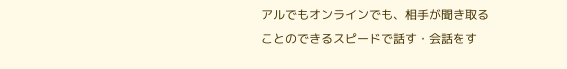アルでもオンラインでも、相手が聞き取ることのできるスピードで話す・会話をす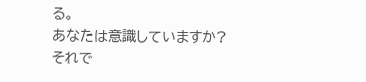る。
あなたは意識していますか?
それで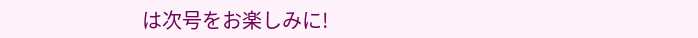は次号をお楽しみに!